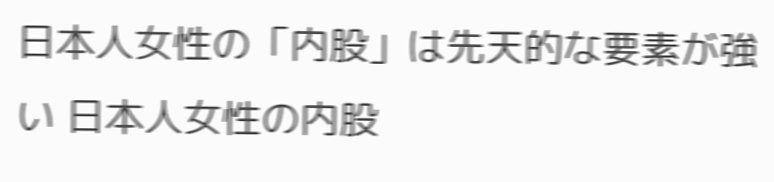日本人女性の「内股」は先天的な要素が強い 日本人女性の内股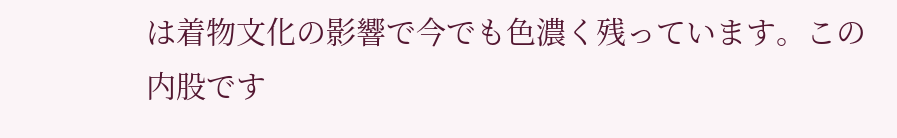は着物文化の影響で今でも色濃く残っています。この内股です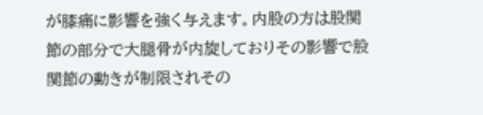が膝痛に影響を強く与えます。内股の方は股関節の部分で大腿骨が内旋しておりその影響で股関節の動きが制限されその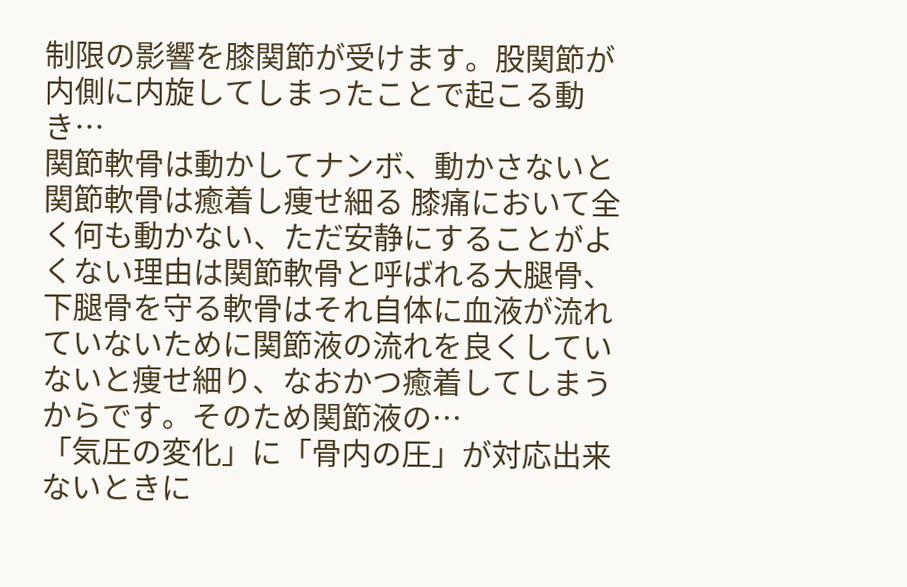制限の影響を膝関節が受けます。股関節が内側に内旋してしまったことで起こる動き…
関節軟骨は動かしてナンボ、動かさないと関節軟骨は癒着し痩せ細る 膝痛において全く何も動かない、ただ安静にすることがよくない理由は関節軟骨と呼ばれる大腿骨、下腿骨を守る軟骨はそれ自体に血液が流れていないために関節液の流れを良くしていないと痩せ細り、なおかつ癒着してしまうからです。そのため関節液の…
「気圧の変化」に「骨内の圧」が対応出来ないときに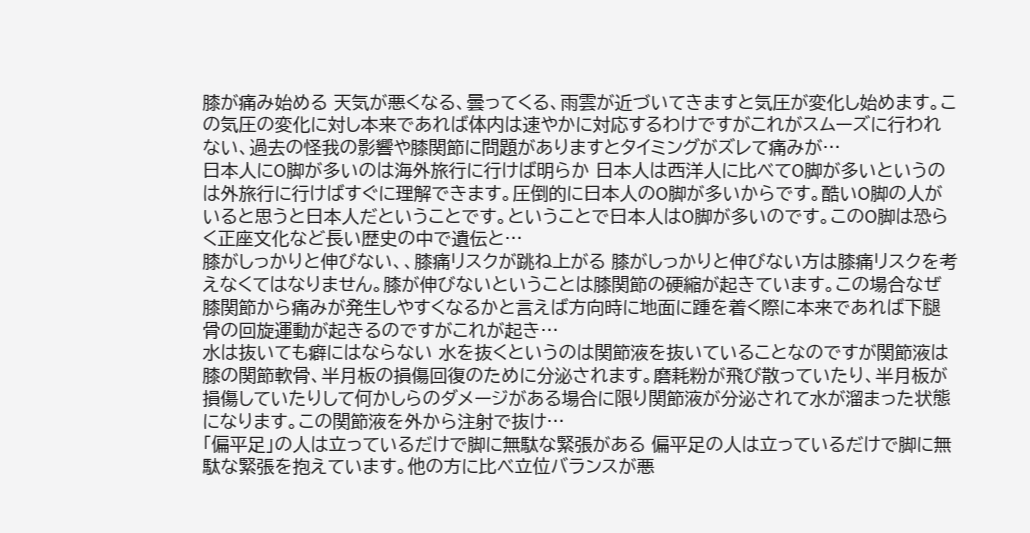膝が痛み始める 天気が悪くなる、曇ってくる、雨雲が近づいてきますと気圧が変化し始めます。この気圧の変化に対し本来であれば体内は速やかに対応するわけですがこれがスムーズに行われない、過去の怪我の影響や膝関節に問題がありますとタイミングがズレて痛みが…
日本人にO脚が多いのは海外旅行に行けば明らか 日本人は西洋人に比べてO脚が多いというのは外旅行に行けばすぐに理解できます。圧倒的に日本人のO脚が多いからです。酷いO脚の人がいると思うと日本人だということです。ということで日本人はO脚が多いのです。このO脚は恐らく正座文化など長い歴史の中で遺伝と…
膝がしっかりと伸びない、、膝痛リスクが跳ね上がる 膝がしっかりと伸びない方は膝痛リスクを考えなくてはなりません。膝が伸びないということは膝関節の硬縮が起きています。この場合なぜ膝関節から痛みが発生しやすくなるかと言えば方向時に地面に踵を着く際に本来であれば下腿骨の回旋運動が起きるのですがこれが起き…
水は抜いても癖にはならない 水を抜くというのは関節液を抜いていることなのですが関節液は膝の関節軟骨、半月板の損傷回復のために分泌されます。磨耗粉が飛び散っていたり、半月板が損傷していたりして何かしらのダメージがある場合に限り関節液が分泌されて水が溜まった状態になります。この関節液を外から注射で抜け…
「偏平足」の人は立っているだけで脚に無駄な緊張がある 偏平足の人は立っているだけで脚に無駄な緊張を抱えています。他の方に比べ立位バランスが悪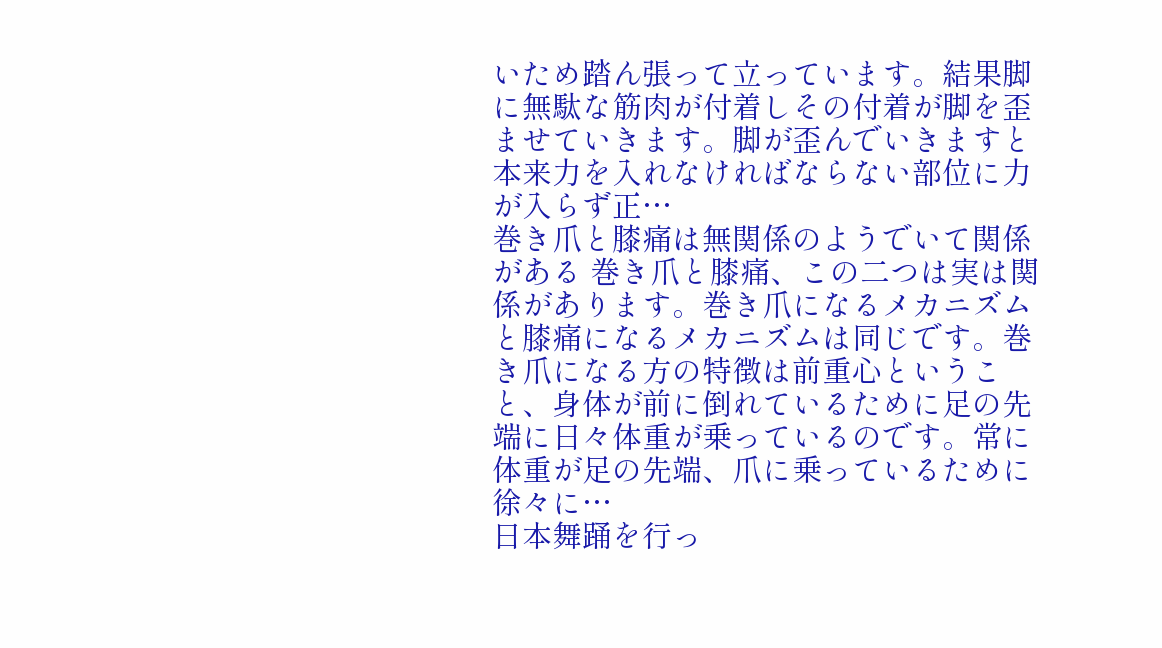いため踏ん張って立っています。結果脚に無駄な筋肉が付着しその付着が脚を歪ませていきます。脚が歪んでいきますと本来力を入れなければならない部位に力が入らず正…
巻き爪と膝痛は無関係のようでいて関係がある 巻き爪と膝痛、この二つは実は関係があります。巻き爪になるメカニズムと膝痛になるメカニズムは同じです。巻き爪になる方の特徴は前重心ということ、身体が前に倒れているために足の先端に日々体重が乗っているのです。常に体重が足の先端、爪に乗っているために徐々に…
日本舞踊を行っ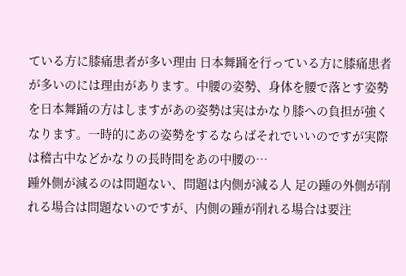ている方に膝痛患者が多い理由 日本舞踊を行っている方に膝痛患者が多いのには理由があります。中腰の姿勢、身体を腰で落とす姿勢を日本舞踊の方はしますがあの姿勢は実はかなり膝への負担が強くなります。一時的にあの姿勢をするならばそれでいいのですが実際は稽古中などかなりの長時間をあの中腰の…
踵外側が減るのは問題ない、問題は内側が減る人 足の踵の外側が削れる場合は問題ないのですが、内側の踵が削れる場合は要注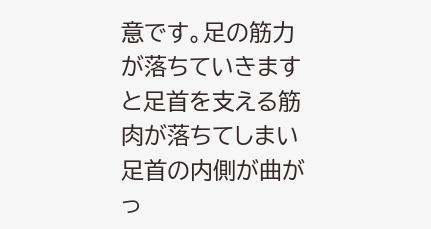意です。足の筋力が落ちていきますと足首を支える筋肉が落ちてしまい足首の内側が曲がっ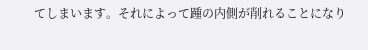てしまいます。それによって踵の内側が削れることになり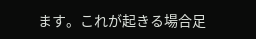ます。これが起きる場合足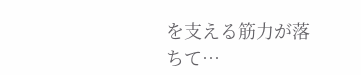を支える筋力が落ちて…